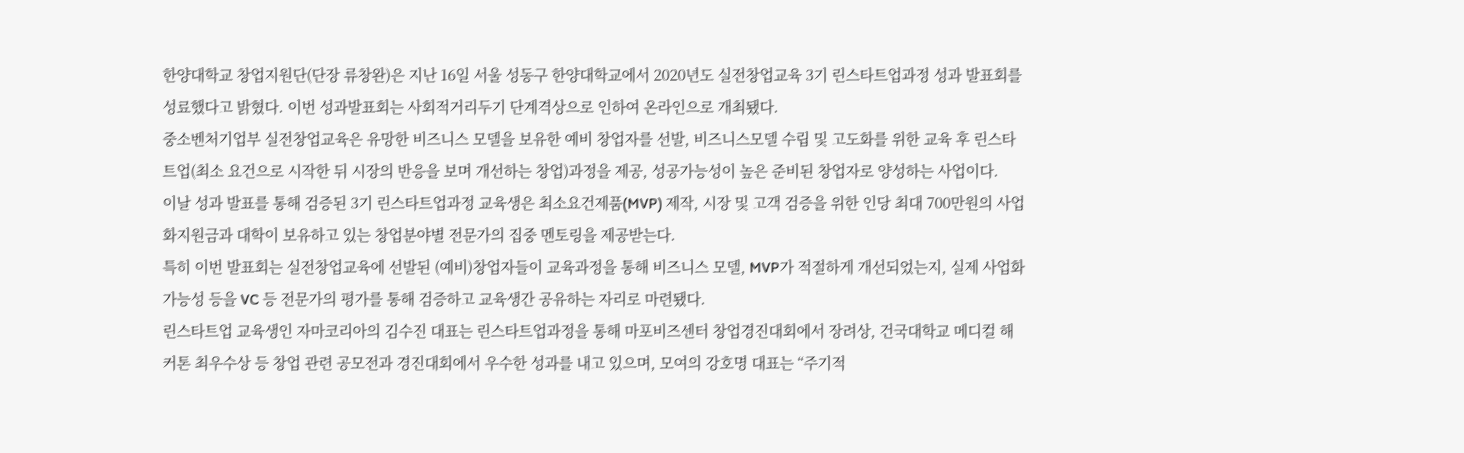한양대학교 창업지원단(단장 류창완)은 지난 16일 서울 성동구 한양대학교에서 2020년도 실전창업교육 3기 린스타트업과정 성과 발표회를 성료했다고 밝혔다. 이번 성과발표회는 사회적거리두기 단계격상으로 인하여 온라인으로 개최됐다.
중소벤처기업부 실전창업교육은 유망한 비즈니스 모델을 보유한 예비 창업자를 선발, 비즈니스모델 수립 및 고도화를 위한 교육 후 린스타트업(최소 요건으로 시작한 뒤 시장의 반응을 보며 개선하는 창업)과정을 제공, 성공가능성이 높은 준비된 창업자로 양성하는 사업이다.
이날 성과 발표를 통해 검증된 3기 린스타트업과정 교육생은 최소요건제품(MVP) 제작, 시장 및 고객 검증을 위한 인당 최대 700만원의 사업화지원금과 대학이 보유하고 있는 창업분야별 전문가의 집중 멘토링을 제공받는다.
특히 이번 발표회는 실전창업교육에 선발된 (예비)창업자들이 교육과정을 통해 비즈니스 모델, MVP가 적절하게 개선되었는지, 실제 사업화 가능성 등을 VC 등 전문가의 평가를 통해 검증하고 교육생간 공유하는 자리로 마련됐다.
린스타트업 교육생인 자마코리아의 김수진 대표는 린스타트업과정을 통해 마포비즈센터 창업경진대회에서 장려상, 건국대학교 메디컬 해커톤 최우수상 등 창업 관련 공모전과 경진대회에서 우수한 성과를 내고 있으며, 모여의 강호명 대표는 “주기적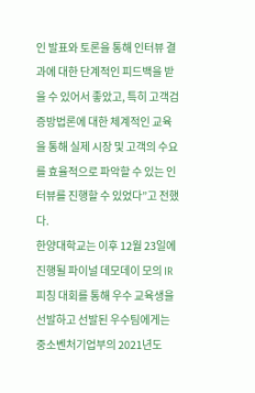인 발표와 토론을 통해 인터뷰 결과에 대한 단계적인 피드백을 받을 수 있어서 좋았고, 특히 고객검증방법론에 대한 체계적인 교육을 통해 실제 시장 및 고객의 수요를 효율적으로 파악할 수 있는 인터뷰를 진행할 수 있었다”고 전했다.
한양대학교는 이후 12월 23일에 진행될 파이널 데모데이 모의 IR 피칭 대회를 통해 우수 교육생을 선발하고 선발된 우수팀에게는 중소벤처기업부의 2021년도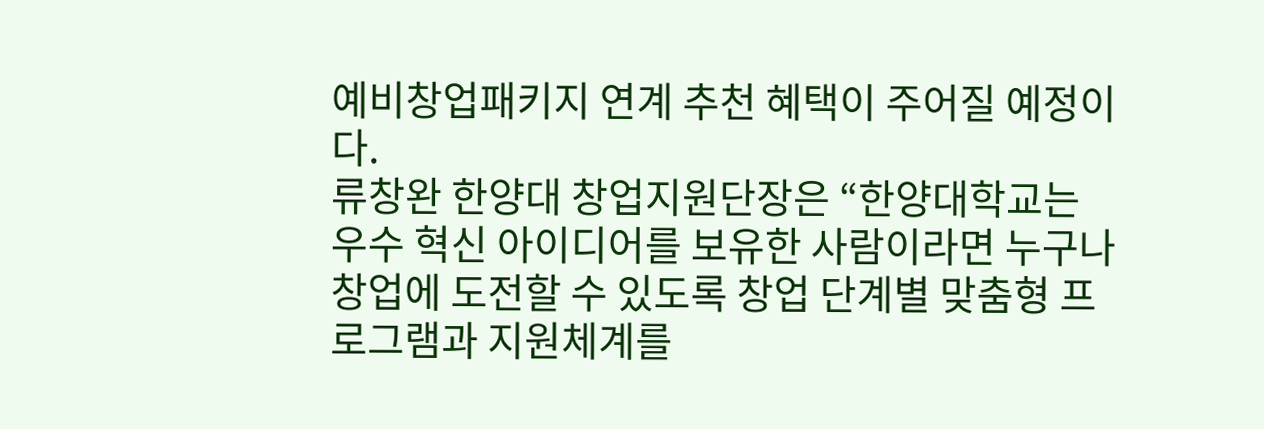예비창업패키지 연계 추천 혜택이 주어질 예정이다.
류창완 한양대 창업지원단장은 “한양대학교는 우수 혁신 아이디어를 보유한 사람이라면 누구나 창업에 도전할 수 있도록 창업 단계별 맞춤형 프로그램과 지원체계를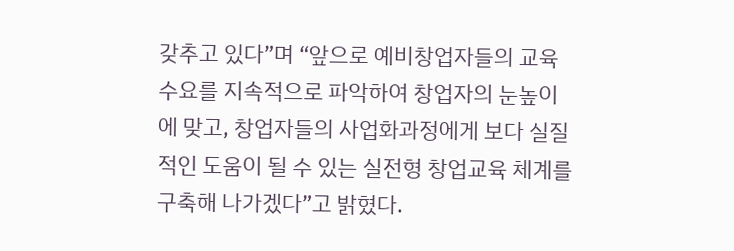갖추고 있다”며 “앞으로 예비창업자들의 교육 수요를 지속적으로 파악하여 창업자의 눈높이에 맞고, 창업자들의 사업화과정에게 보다 실질적인 도움이 될 수 있는 실전형 창업교육 체계를 구축해 나가겠다”고 밝혔다.